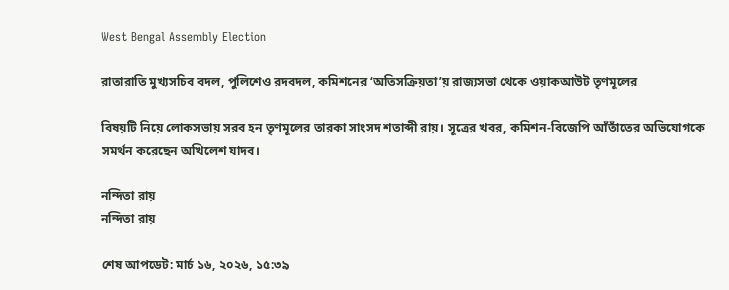West Bengal Assembly Election

রাতারাতি মুখ্যসচিব বদল, পুলিশেও রদবদল, কমিশনের ‘অতিসক্রিয়তা’য় রাজ্যসভা থেকে ওয়াকআউট তৃণমূলের

বিষয়টি নিয়ে লোকসভায় সরব হন তৃণমূলের তারকা সাংসদ শতাব্দী রায়। সূত্রের খবর, কমিশন-বিজেপি আঁতাঁতের অভিযোগকে সমর্থন করেছেন অখিলেশ যাদব।

নন্দিতা রায়
নন্দিতা রায়

শেষ আপডেট: মার্চ ১৬, ২০২৬, ১৫:৩৯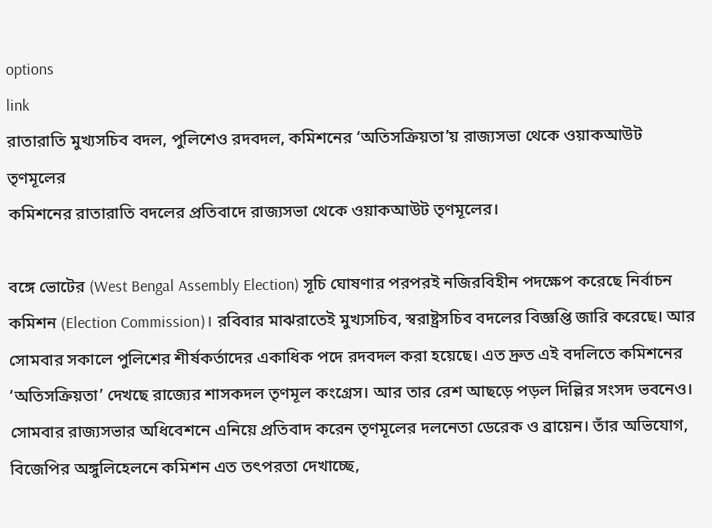options
link
রাতারাতি মুখ্যসচিব বদল, পুলিশেও রদবদল, কমিশনের ‘অতিসক্রিয়তা’য় রাজ্যসভা থেকে ওয়াকআউট তৃণমূলের
কমিশনের রাতারাতি বদলের প্রতিবাদে রাজ্যসভা থেকে ওয়াকআউট তৃণমূলের।

বঙ্গে ভোটের (West Bengal Assembly Election) সূচি ঘোষণার পরপরই নজিরবিহীন পদক্ষেপ করেছে নির্বাচন কমিশন (Election Commission)। রবিবার মাঝরাতেই মুখ্যসচিব, স্বরাষ্ট্রসচিব বদলের বিজ্ঞপ্তি জারি করেছে। আর সোমবার সকালে পুলিশের শীর্ষকর্তাদের একাধিক পদে রদবদল করা হয়েছে। এত দ্রুত এই বদলিতে কমিশনের ‘অতিসক্রিয়তা’ দেখছে রাজ্যের শাসকদল তৃণমূল কংগ্রেস। আর তার রেশ আছড়ে পড়ল দিল্লির সংসদ ভবনেও। সোমবার রাজ্যসভার অধিবেশনে এনিয়ে প্রতিবাদ করেন তৃণমূলের দলনেতা ডেরেক ও ব্রায়েন। তাঁর অভিযোগ, বিজেপির অঙ্গুলিহেলনে কমিশন এত তৎপরতা দেখাচ্ছে,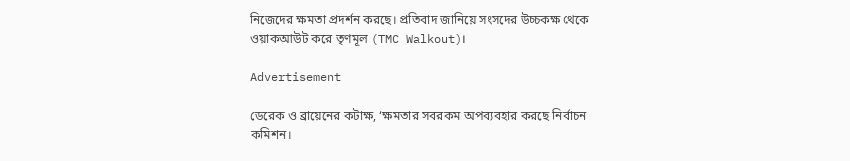নিজেদের ক্ষমতা প্রদর্শন করছে। প্রতিবাদ জানিয়ে সংসদের উচ্চকক্ষ থেকে ওয়াকআউট করে তৃণমূল (TMC Walkout)।

Advertisement

ডেরেক ও ব্রায়েনের কটাক্ষ, ‘ক্ষমতার সবরকম অপব্যবহার করছে নির্বাচন কমিশন।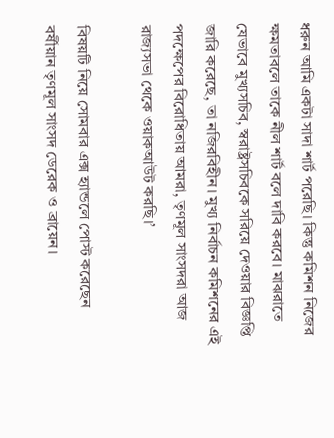ধরুন আমি একটা সাদা শার্ট পরেছি। কিন্তু কমিশন নিজের ক্ষমতাবলে তাকে নীল শার্ট বলে দাবি করবে। মাঝরাতে যেভাবে মুখ্যসচিব, স্বরাষ্ট্রসচিবকে সরিয়ে দেওয়ার বিজ্ঞপ্তি জারি করেছে, তা নজিরবিহীন। মুখ্য নির্বাচন কমিশনের এই পদক্ষেপের বিরোধিতায় আমরা, তৃণমূল সাংসদরা আজ রাজ্যসভা থেকে ওয়াকআউট করছি।’

বিষয়টি নিয়ে সোমবার এক্স হ্যান্ডলে পোস্ট করেছেন বর্ষীয়ান তৃণমূল সাংসদ ডেরেক ও ব্রায়েন।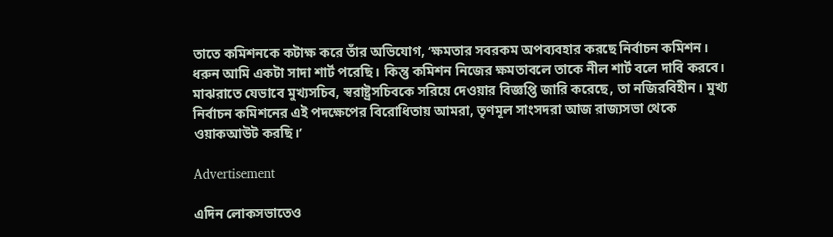তাতে কমিশনকে কটাক্ষ করে তাঁর অভিযোগ, ‘ক্ষমতার সবরকম অপব্যবহার করছে নির্বাচন কমিশন। ধরুন আমি একটা সাদা শার্ট পরেছি। কিন্তু কমিশন নিজের ক্ষমতাবলে তাকে নীল শার্ট বলে দাবি করবে। মাঝরাতে যেভাবে মুখ্যসচিব, স্বরাষ্ট্রসচিবকে সরিয়ে দেওয়ার বিজ্ঞপ্তি জারি করেছে, তা নজিরবিহীন। মুখ্য নির্বাচন কমিশনের এই পদক্ষেপের বিরোধিতায় আমরা, তৃণমূল সাংসদরা আজ রাজ্যসভা থেকে ওয়াকআউট করছি।’

Advertisement

এদিন লোকসভাতেও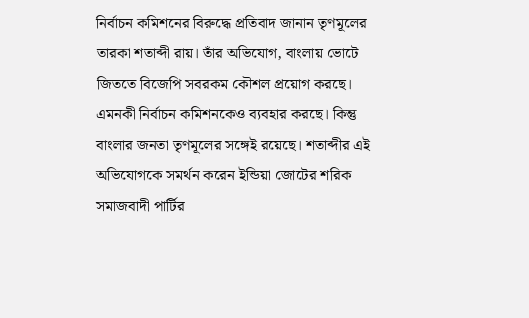নির্বাচন কমিশনের বিরুদ্ধে প্রতিবাদ জানান তৃণমূলের তারকা শতাব্দী রায়। তাঁর অভিযোগ, বাংলায় ভোটে জিততে বিজেপি সবরকম কৌশল প্রয়োগ করছে। এমনকী নির্বাচন কমিশনকেও ব্যবহার করছে। কিন্তু বাংলার জনতা তৃণমূলের সঙ্গেই রয়েছে। শতাব্দীর এই অভিযোগকে সমর্থন করেন ইন্ডিয়া জোটের শরিক সমাজবাদী পার্টির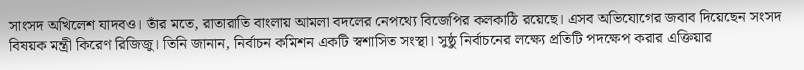সাংসদ অখিলেশ যাদবও। তাঁর মতে, রাতারাতি বাংলায় আমলা বদলের নেপথ্যে বিজেপির কলকাঠি রয়েছে। এসব অভিযোগের জবাব দিয়েছেন সংসদ বিষয়ক মন্ত্রী কিরেণ রিজিজু। তিনি জানান, নির্বাচন কমিশন একটি স্বশাসিত সংস্থা। সুষ্ঠু নির্বাচনের লক্ষ্যে প্রতিটি পদক্ষেপ করার এক্তিয়ার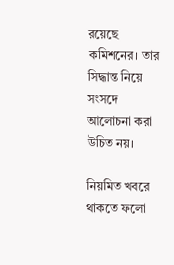রয়েছে কমিশনের। তার সিদ্ধান্ত নিয়ে সংসদে আলোচনা করা উচিত নয়।

নিয়মিত খবরে থাকতে ফলো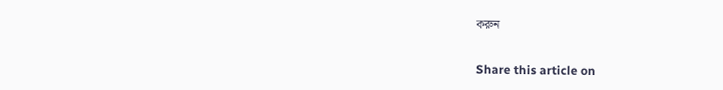করুন

Share this article on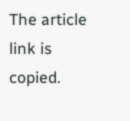The article link is copied.